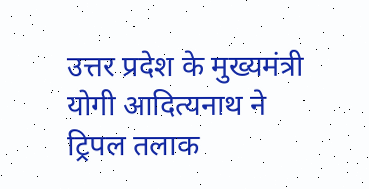उत्तर प्रदेश के मुख्यमंत्री योगी आदित्यनाथ ने ट्रिपल तलाक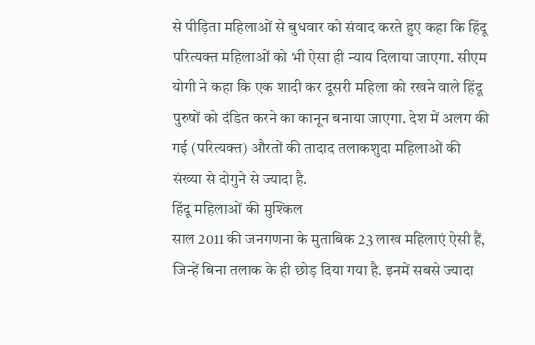से पीड़िता महिलाओं से बुधवार को संवाद करते हुए कहा कि हिंदू परित्यक्त महिलाओं को भी ऐसा ही न्याय दिलाया जाएगा. सीएम योगी ने कहा कि एक शादी कर दूसरी महिला को रखने वाले हिंदू पुरुषों को दंडित करने का कानून बनाया जाएगा. देश में अलग की गई (परित्यक्त) औरतों की तादाद तलाकशुदा महिलाओं की संख्या से दोगुने से ज्यादा है.
हिंदू महिलाओं की मुश्किल
साल 2011 की जनगणना के मुताबिक 23 लाख महिलाएं ऐसी हैं, जिन्हें बिना तलाक के ही छोड़ दिया गया है. इनमें सबसे ज्यादा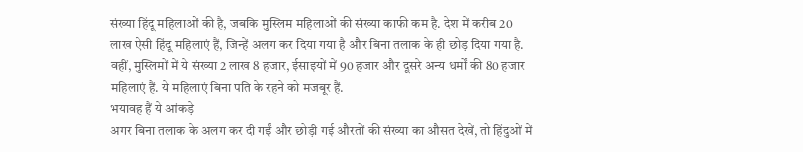संख्या हिंदू महिलाओं की है, जबकि मुस्लिम महिलाओं की संख्या काफी कम है. देश में करीब 20 लाख ऐसी हिंदू महिलाएं हैं, जिन्हें अलग कर दिया गया है और बिना तलाक के ही छोड़ दिया गया है. वहीं, मुस्लिमों में ये संख्या 2 लाख 8 हजार, ईसाइयों में 90 हजार और दूसरे अन्य धर्मों की 80 हजार महिलाएं हैं. ये महिलाएं बिना पति के रहने को मजबूर हैं.
भयावह हैं ये आंकड़े
अगर बिना तलाक के अलग कर दी गईं और छोड़ी गई औरतों की संख्या का औसत देखें, तो हिंदुओं में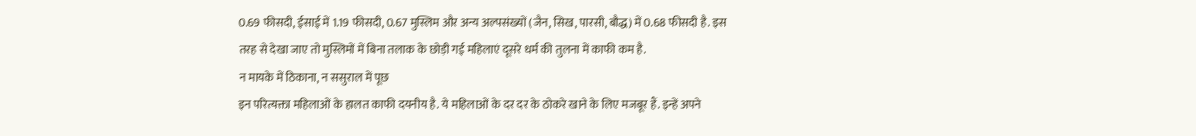0.69 फीसदी, ईसाई में 1.19 फीसदी, 0.67 मुस्लिम और अन्य अल्पसंख्यों (जैन, सिख, पारसी, बौद्ध) में 0.68 फीसदी है. इस तरह से देखा जाए तो मुस्लिमों में बिना तलाक के छोड़ी गई महिलाएं दूसरे धर्म की तुलना में काफी कम है.
न मायके में ठिकाना, न ससुराल में पूछ
इन परित्यक्ता महिलाओं के हालत काफी दयनीय है. ये महिलाओं के दर दर के ठोकरे खाने के लिए मजबूर हैं. इन्हें अपने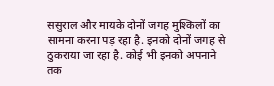ससुराल और मायके दोनों जगह मुश्किलों का सामना करना पड़ रहा है. इनको दोनों जगह से ठुकराया जा रहा है. कोई भी इनको अपनाने तक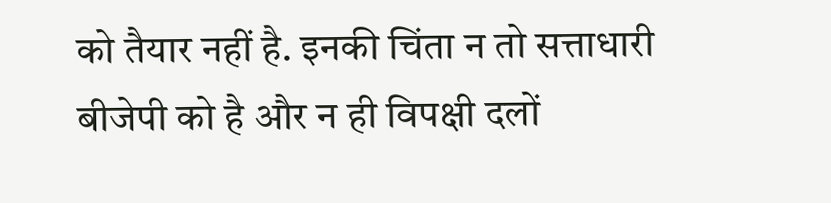को तैयार नहीं है. इनकी चिंता न तो सत्ताधारी बीजेपी को है और न ही विपक्षी दलों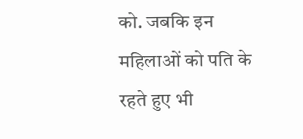को. जबकि इन महिलाओं को पति के रहते हुए भी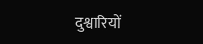दुश्वारियों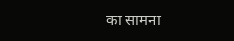का सामना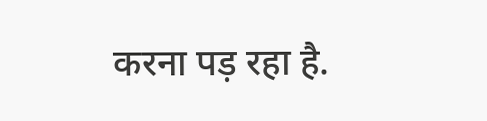करना पड़ रहा है.